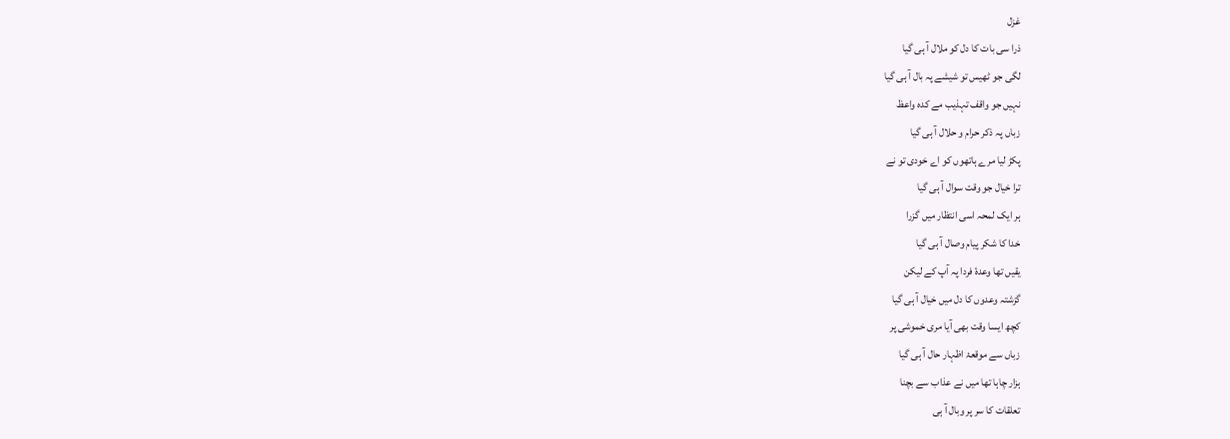غزل
ذرا سی بات کا دل کو ملال آ ہی گیا
لگی جو ٹھیس تو شیشے پہ بال آ ہی گیا
نہیں جو واقف تہذیب مے کدہ واعظ
زباں پہ ذکر حرام و حلال آ ہی گیا
پکڑ لیا مرے ہاتھوں کو اے خودی تو نے
ترا خیال جو وقت سوال آ ہی گیا
ہر ایک لمحہ اسی انتظار میں گزرا
خدا کا شکر پیام وصال آ ہی گیا
یقیں تھا وعدۂ فردا پہ آپ کے لیکن
گزشتہ وعدوں کا دل میں خیال آ ہی گیا
کچھ ایسا وقت بھی آیا مری خموشی پر
زباں سے موقعۂ اظہار حال آ ہی گیا
ہزار چاہا تھا میں نے عذاب سے بچنا
تعلقات کا سر پر وبال آ ہی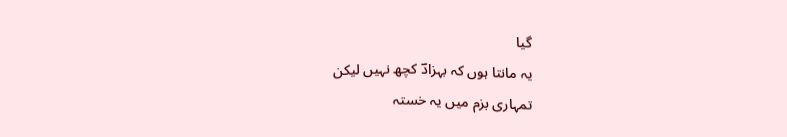گیا
یہ مانتا ہوں کہ بہزادؔ کچھ نہیں لیکن
تمہاری بزم میں یہ خستہ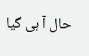حال آ ہی گیا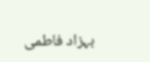بہزاد فاطمی